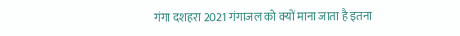गंगा दशहरा 2021 गंगाजल को क्यों माना जाता है इतना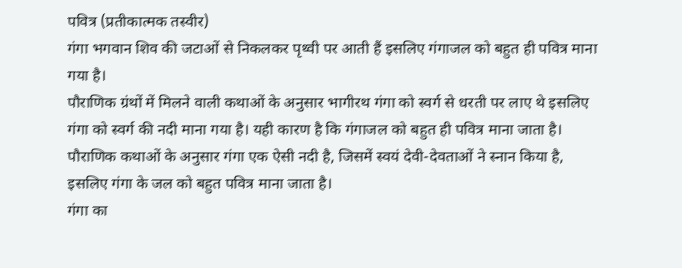पवित्र (प्रतीकात्मक तस्वीर)
गंगा भगवान शिव की जटाओं से निकलकर पृथ्वी पर आती हैं इसलिए गंगाजल को बहुत ही पवित्र माना गया है।
पौराणिक ग्रंथों में मिलने वाली कथाओं के अनुसार भागीरथ गंगा को स्वर्ग से धरती पर लाए थे इसलिए गंगा को स्वर्ग की नदी माना गया है। यही कारण है कि गंगाजल को बहुत ही पवित्र माना जाता है।
पौराणिक कथाओं के अनुसार गंगा एक ऐसी नदी है, जिसमें स्वयं देवी-देवताओं ने स्नान किया है, इसलिए गंगा के जल को बहुत पवित्र माना जाता है।
गंगा का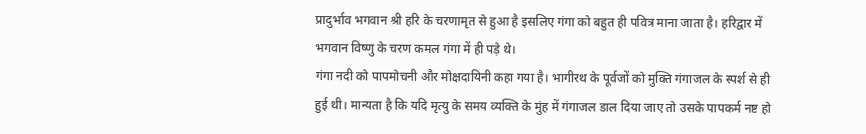प्रादुर्भाव भगवान श्री हरि के चरणामृत से हुआ है इसलिए गंगा को बहुत ही पवित्र माना जाता है। हरिद्वार में भगवान विष्णु के चरण कमल गंगा में ही पड़े थे।
गंगा नदी को पापमोचनी और मोक्षदायिनी कहा गया है। भागीरथ के पूर्वजों को मुक्ति गंगाजल के स्पर्श से ही हुई थी। मान्यता है कि यदि मृत्यु के समय व्यक्ति के मुंह में गंगाजल डाल दिया जाए तो उसके पापकर्म नष्ट हो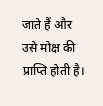जाते हैं और उसे मोक्ष की प्राप्ति होती है।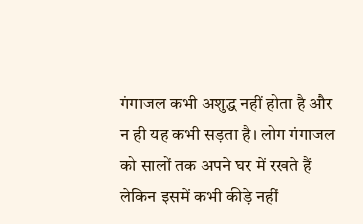गंगाजल कभी अशुद्ध नहीं होता है और न ही यह कभी सड़ता है। लोग गंगाजल को सालों तक अपने घर में रखते हैं लेकिन इसमें कभी कीड़े नहीं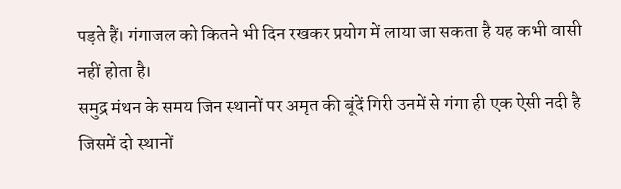पड़ते हैं। गंगाजल को कितने भी दिन रखकर प्रयोग में लाया जा सकता है यह कभी वासी नहीं होता है।
समुद्र मंथन के समय जिन स्थानों पर अमृत की बूंदें गिरी उनमें से गंगा ही एक ऐसी नदी है जिसमें दो स्थानों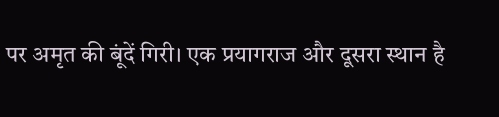पर अमृत की बूंदें गिरी। एक प्रयागराज और दूसरा स्थान है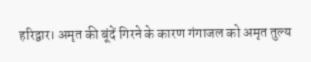हरिद्वार। अमृत की बूंदें गिरने के कारण गंगाजल को अमृत तुल्य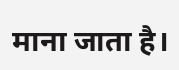माना जाता है।